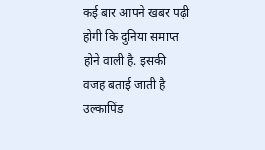कई बार आपने खबर पढ़ी होगी कि दुनिया समाप्त होने वाली है. इसकी वजह बताई जाती है उल्कापिंड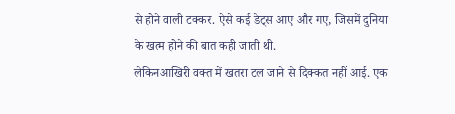से होने वाली टक्कर. ऐसे कई डेट्स आए और गए, जिसमें दुनिया के खत्म होने की बात कही जाती थी.
लेकिनआखिरी वक्त में खतरा टल जाने से दिक्कत नहीं आई. एक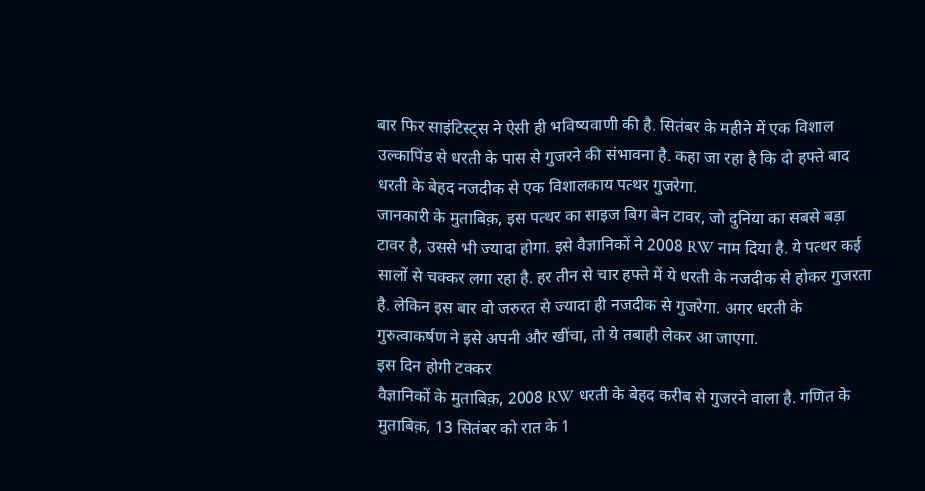बार फिर साइंटिस्ट्स ने ऐसी ही भविष्यवाणी की है. सितंबर के महीने में एक विशाल उल्कापिंड से धरती के पास से गुजरने की संभावना है. कहा जा रहा है कि दो हफ्ते बाद धरती के बेहद नजदीक से एक विशालकाय पत्थर गुजरेगा.
जानकारी के मुताबिक़, इस पत्थर का साइज बिग बेन टावर, जो दुनिया का सबसे बड़ा टावर है, उससे भी ज्यादा होगा. इसे वैज्ञानिकों ने 2008 RW नाम दिया है. ये पत्थर कई सालों से चक्कर लगा रहा है. हर तीन से चार हफ्ते में ये धरती के नजदीक से होकर गुजरता है. लेकिन इस बार वो जरुरत से ज्यादा ही नजदीक से गुजरेगा. अगर धरती के गुरुत्वाकर्षण ने इसे अपनी और खींचा, तो ये तबाही लेकर आ जाएगा.
इस दिन होगी टक्कर
वैज्ञानिकों के मुताबिक़, 2008 RW धरती के बेहद करीब से गुजरने वाला है. गणित के मुताबिक़, 13 सितंबर को रात के 1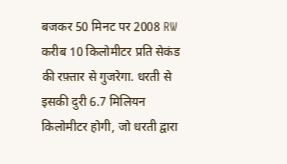बजकर 50 मिनट पर 2008 RW करीब 10 किलोमीटर प्रति सेकंड की रफ़्तार से गुजरेगा. धरती से इसकी दुरी 6.7 मिलियन किलोमीटर होगी, जो धरती द्वारा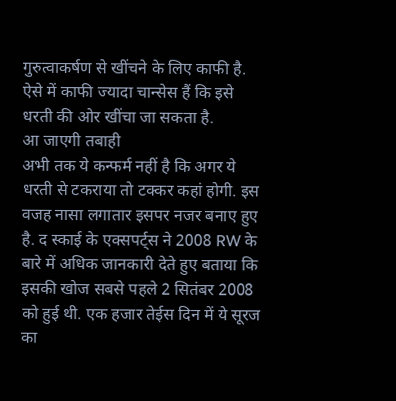गुरुत्वाकर्षण से खींचने के लिए काफी है. ऐसे में काफी ज्यादा चान्सेस हैं कि इसे धरती की ओर खींचा जा सकता है.
आ जाएगी तबाही
अभी तक ये कन्फर्म नहीं है कि अगर ये धरती से टकराया तो टक्कर कहां होगी. इस वजह नासा लगातार इसपर नजर बनाए हुए है. द स्काई के एक्सपर्ट्स ने 2008 RW के बारे में अधिक जानकारी देते हुए बताया कि इसकी खोज सबसे पहले 2 सितंबर 2008 को हुई थी. एक हजार तेईस दिन में ये सूरज का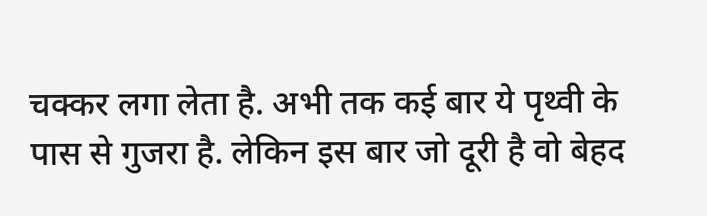चक्कर लगा लेता है. अभी तक कई बार ये पृथ्वी के पास से गुजरा है. लेकिन इस बार जो दूरी है वो बेहद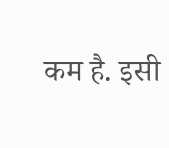कम है. इसी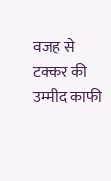वजह से टक्कर की उम्मीद काफी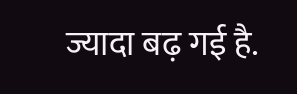ज्यादा बढ़ गई है.